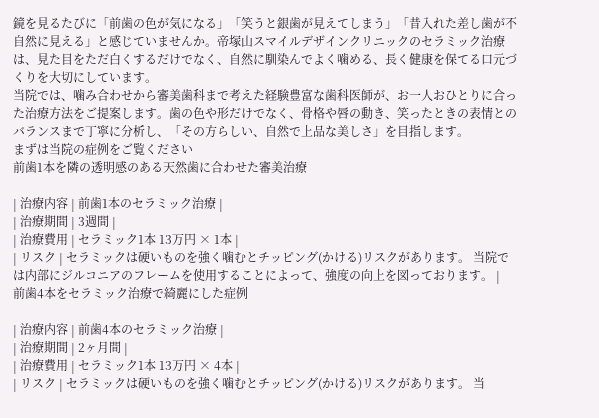鏡を見るたびに「前歯の色が気になる」「笑うと銀歯が見えてしまう」「昔入れた差し歯が不自然に見える」と感じていませんか。帝塚山スマイルデザインクリニックのセラミック治療は、見た目をただ白くするだけでなく、自然に馴染んでよく噛める、長く健康を保てる口元づくりを大切にしています。
当院では、噛み合わせから審美歯科まで考えた経験豊富な歯科医師が、お一人おひとりに合った治療方法をご提案します。歯の色や形だけでなく、骨格や唇の動き、笑ったときの表情とのバランスまで丁寧に分析し、「その方らしい、自然で上品な美しさ」を目指します。
まずは当院の症例をご覧ください
前歯1本を隣の透明感のある天然歯に合わせた審美治療

| 治療内容 | 前歯1本のセラミック治療 |
| 治療期間 | 3週間 |
| 治療費用 | セラミック1本 13万円 × 1本 |
| リスク | セラミックは硬いものを強く噛むとチッピング(かける)リスクがあります。 当院では内部にジルコニアのフレームを使用することによって、強度の向上を図っております。 |
前歯4本をセラミック治療で綺麗にした症例

| 治療内容 | 前歯4本のセラミック治療 |
| 治療期間 | 2ヶ月間 |
| 治療費用 | セラミック1本 13万円 × 4本 |
| リスク | セラミックは硬いものを強く噛むとチッピング(かける)リスクがあります。 当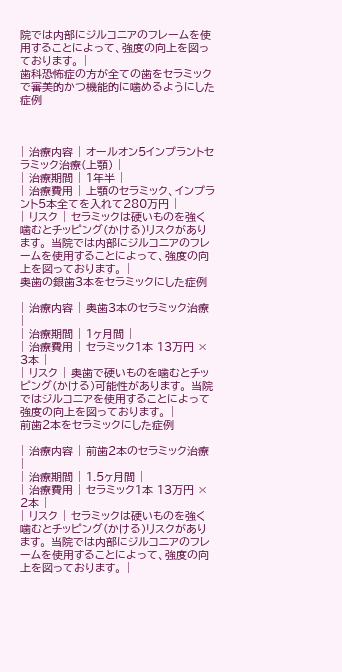院では内部にジルコニアのフレームを使用することによって、強度の向上を図っております。 |
歯科恐怖症の方が全ての歯をセラミックで審美的かつ機能的に噛めるようにした症例



| 治療内容 | オールオン5インプラントセラミック治療(上顎) |
| 治療期間 | 1年半 |
| 治療費用 | 上顎のセラミック、インプラント5本全てを入れて280万円 |
| リスク | セラミックは硬いものを強く噛むとチッピング(かける)リスクがあります。 当院では内部にジルコニアのフレームを使用することによって、強度の向上を図っております。 |
奥歯の銀歯3本をセラミックにした症例

| 治療内容 | 奥歯3本のセラミック治療 |
| 治療期間 | 1ヶ月間 |
| 治療費用 | セラミック1本 13万円 × 3本 |
| リスク | 奥歯で硬いものを噛むとチッピング(かける)可能性があります。 当院ではジルコニアを使用することによって強度の向上を図っております。 |
前歯2本をセラミックにした症例

| 治療内容 | 前歯2本のセラミック治療 |
| 治療期間 | 1.5ヶ月間 |
| 治療費用 | セラミック1本 13万円 × 2本 |
| リスク | セラミックは硬いものを強く噛むとチッピング(かける)リスクがあります。 当院では内部にジルコニアのフレームを使用することによって、強度の向上を図っております。 |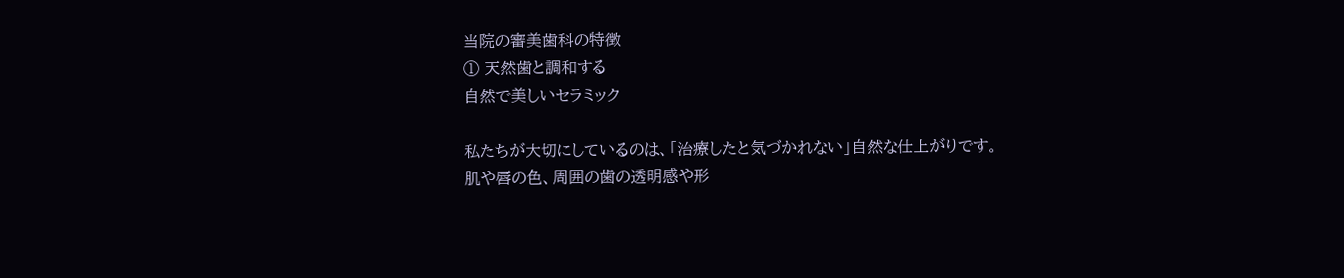当院の審美歯科の特徴
① 天然歯と調和する
自然で美しいセラミック

私たちが大切にしているのは、「治療したと気づかれない」自然な仕上がりです。
肌や唇の色、周囲の歯の透明感や形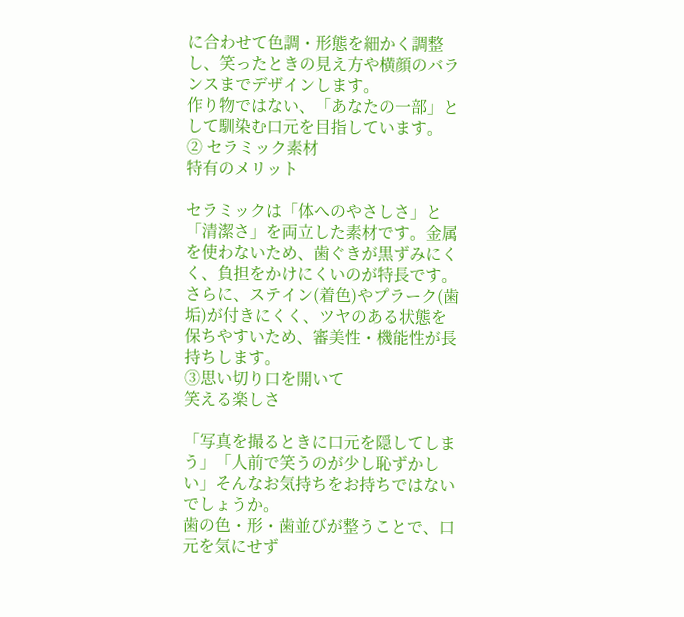に合わせて色調・形態を細かく調整し、笑ったときの見え方や横顔のバランスまでデザインします。
作り物ではない、「あなたの一部」として馴染む口元を目指しています。
② セラミック素材
特有のメリット

セラミックは「体へのやさしさ」と「清潔さ」を両立した素材です。金属を使わないため、歯ぐきが黒ずみにくく、負担をかけにくいのが特長です。
さらに、ステイン(着色)やプラーク(歯垢)が付きにくく、ツヤのある状態を保ちやすいため、審美性・機能性が長持ちします。
③思い切り口を開いて
笑える楽しさ

「写真を撮るときに口元を隠してしまう」「人前で笑うのが少し恥ずかしい」そんなお気持ちをお持ちではないでしょうか。
歯の色・形・歯並びが整うことで、口元を気にせず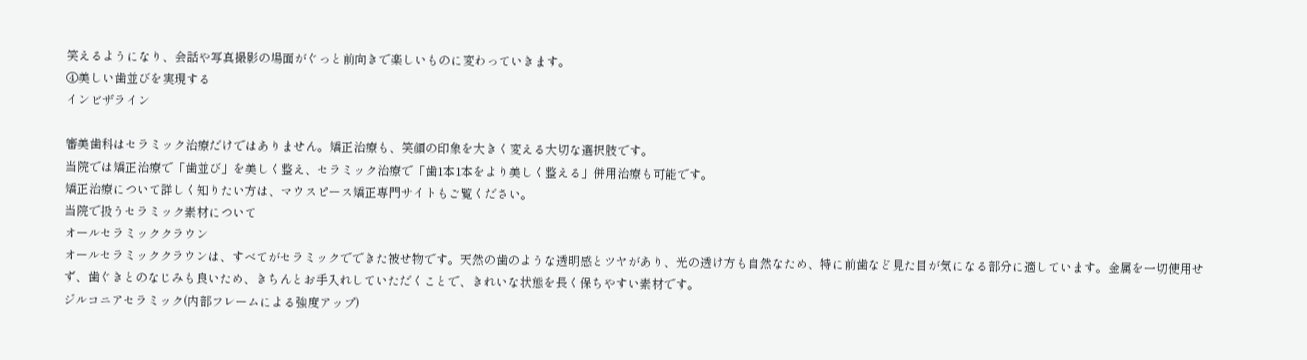笑えるようになり、会話や写真撮影の場面がぐっと前向きで楽しいものに変わっていきます。
④美しい歯並びを実現する
インビザライン

審美歯科はセラミック治療だけではありません。矯正治療も、笑顔の印象を大きく変える大切な選択肢です。
当院では矯正治療で「歯並び」を美しく整え、セラミック治療で「歯1本1本をより美しく整える」併用治療も可能です。
矯正治療について詳しく知りたい方は、マウスピース矯正専門サイトもご覧ください。
当院で扱うセラミック素材について
オールセラミッククラウン
オールセラミッククラウンは、すべてがセラミックでできた被せ物です。天然の歯のような透明感とツヤがあり、光の透け方も自然なため、特に前歯など見た目が気になる部分に適しています。金属を一切使用せず、歯ぐきとのなじみも良いため、きちんとお手入れしていただくことで、きれいな状態を長く保ちやすい素材です。
ジルコニアセラミック(内部フレームによる強度アップ)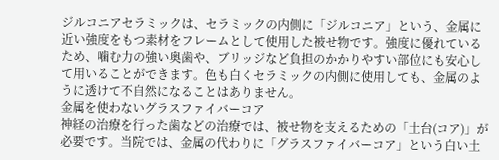ジルコニアセラミックは、セラミックの内側に「ジルコニア」という、金属に近い強度をもつ素材をフレームとして使用した被せ物です。強度に優れているため、噛む力の強い奥歯や、ブリッジなど負担のかかりやすい部位にも安心して用いることができます。色も白くセラミックの内側に使用しても、金属のように透けて不自然になることはありません。
金属を使わないグラスファイバーコア
神経の治療を行った歯などの治療では、被せ物を支えるための「土台(コア)」が必要です。当院では、金属の代わりに「グラスファイバーコア」という白い土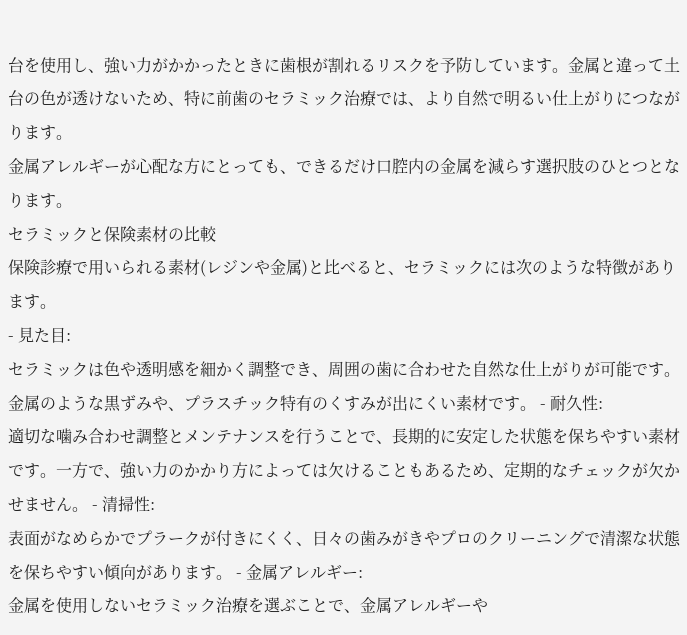台を使用し、強い力がかかったときに歯根が割れるリスクを予防しています。金属と違って土台の色が透けないため、特に前歯のセラミック治療では、より自然で明るい仕上がりにつながります。
金属アレルギーが心配な方にとっても、できるだけ口腔内の金属を減らす選択肢のひとつとなります。
セラミックと保険素材の比較
保険診療で用いられる素材(レジンや金属)と比べると、セラミックには次のような特徴があります。
- 見た目:
セラミックは色や透明感を細かく調整でき、周囲の歯に合わせた自然な仕上がりが可能です。金属のような黒ずみや、プラスチック特有のくすみが出にくい素材です。 - 耐久性:
適切な噛み合わせ調整とメンテナンスを行うことで、長期的に安定した状態を保ちやすい素材です。一方で、強い力のかかり方によっては欠けることもあるため、定期的なチェックが欠かせません。 - 清掃性:
表面がなめらかでプラークが付きにくく、日々の歯みがきやプロのクリーニングで清潔な状態を保ちやすい傾向があります。 - 金属アレルギー:
金属を使用しないセラミック治療を選ぶことで、金属アレルギーや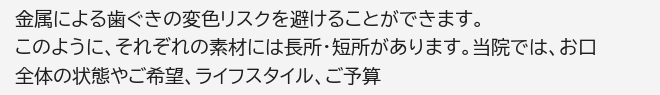金属による歯ぐきの変色リスクを避けることができます。
このように、それぞれの素材には長所・短所があります。当院では、お口全体の状態やご希望、ライフスタイル、ご予算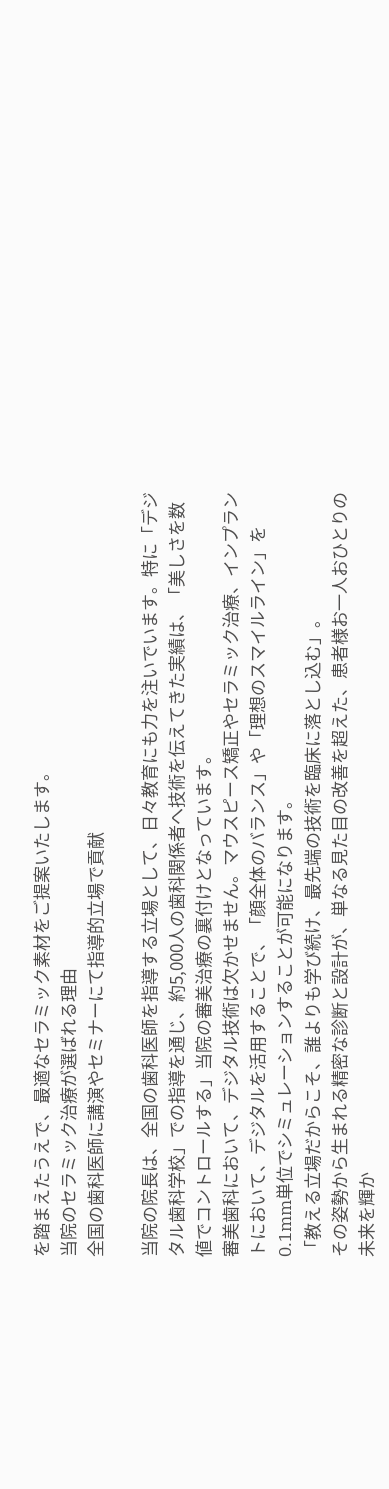を踏まえたうえで、最適なセラミック素材をご提案いたします。
当院のセラミック治療が選ばれる理由
全国の歯科医師に講演やセミナーにて指導的立場で貢献

当院の院長は、全国の歯科医師を指導する立場として、日々教育にも力を注いでいます。特に「デジタル歯科学校」での指導を通じ、約5,000人の歯科関係者へ技術を伝えてきた実績は、「美しさを数値でコントロールする」当院の審美治療の裏付けとなっています。
審美歯科において、デジタル技術は欠かせません。マウスピース矯正やセラミック治療、インプラントにおいて、デジタルを活用することで、「顔全体のバランス」や「理想のスマイルライン」を0.1mm単位でシミュレーションすることが可能になります。
「教える立場だからこそ、誰よりも学び続け、最先端の技術を臨床に落とし込む」。
その姿勢から生まれる精密な診断と設計が、単なる見た目の改善を超えた、患者様お一人おひとりの未来を輝か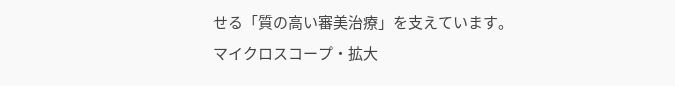せる「質の高い審美治療」を支えています。
マイクロスコープ・拡大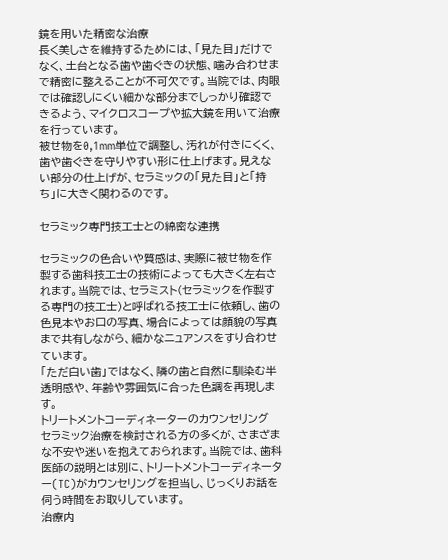鏡を用いた精密な治療
長く美しさを維持するためには、「見た目」だけでなく、土台となる歯や歯ぐきの状態、噛み合わせまで精密に整えることが不可欠です。当院では、肉眼では確認しにくい細かな部分までしっかり確認できるよう、マイクロスコープや拡大鏡を用いて治療を行っています。
被せ物を0,1mm単位で調整し、汚れが付きにくく、歯や歯ぐきを守りやすい形に仕上げます。見えない部分の仕上げが、セラミックの「見た目」と「持ち」に大きく関わるのです。

セラミック専門技工士との綿密な連携

セラミックの色合いや質感は、実際に被せ物を作製する歯科技工士の技術によっても大きく左右されます。当院では、セラミスト(セラミックを作製する専門の技工士)と呼ばれる技工士に依頼し、歯の色見本やお口の写真、場合によっては顔貌の写真まで共有しながら、細かなニュアンスをすり合わせています。
「ただ白い歯」ではなく、隣の歯と自然に馴染む半透明感や、年齢や雰囲気に合った色調を再現します。
トリートメントコーディネーターのカウンセリング
セラミック治療を検討される方の多くが、さまざまな不安や迷いを抱えておられます。当院では、歯科医師の説明とは別に、トリートメントコーディネーター(TC)がカウンセリングを担当し、じっくりお話を伺う時間をお取りしています。
治療内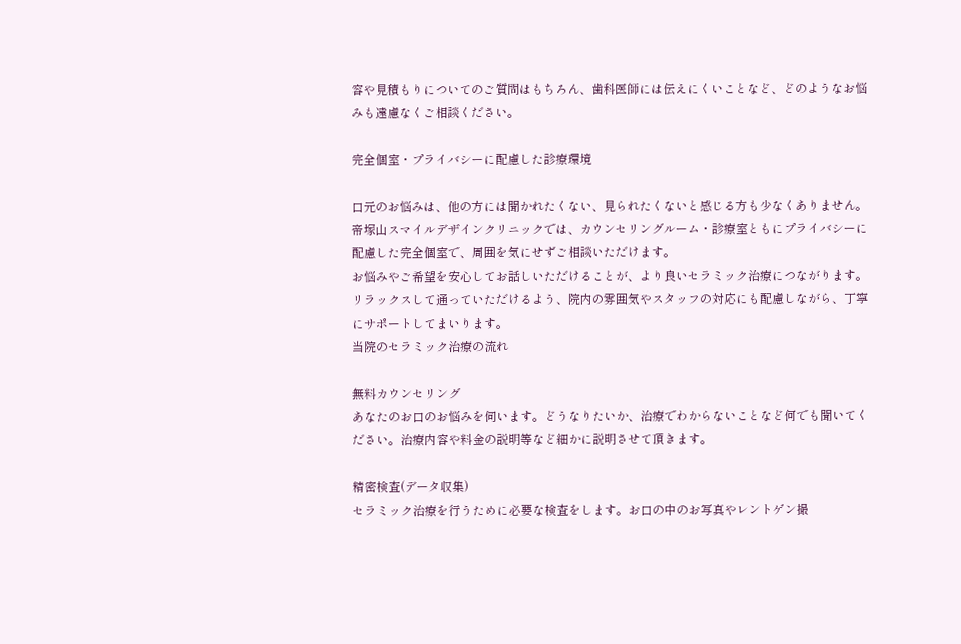容や見積もりについてのご質問はもちろん、歯科医師には伝えにくいことなど、どのようなお悩みも遠慮なくご相談ください。

完全個室・プライバシーに配慮した診療環境

口元のお悩みは、他の方には聞かれたくない、見られたくないと感じる方も少なくありません。帝塚山スマイルデザインクリニックでは、カウンセリングルーム・診療室ともにプライバシーに配慮した完全個室で、周囲を気にせずご相談いただけます。
お悩みやご希望を安心してお話しいただけることが、より良いセラミック治療につながります。リラックスして通っていただけるよう、院内の雰囲気やスタッフの対応にも配慮しながら、丁寧にサポートしてまいります。
当院のセラミック治療の流れ

無料カウンセリング
あなたのお口のお悩みを伺います。どうなりたいか、治療でわからないことなど何でも聞いてください。治療内容や料金の説明等など細かに説明させて頂きます。

精密検査(データ収集)
セラミック治療を行うために必要な検査をします。お口の中のお写真やレントゲン撮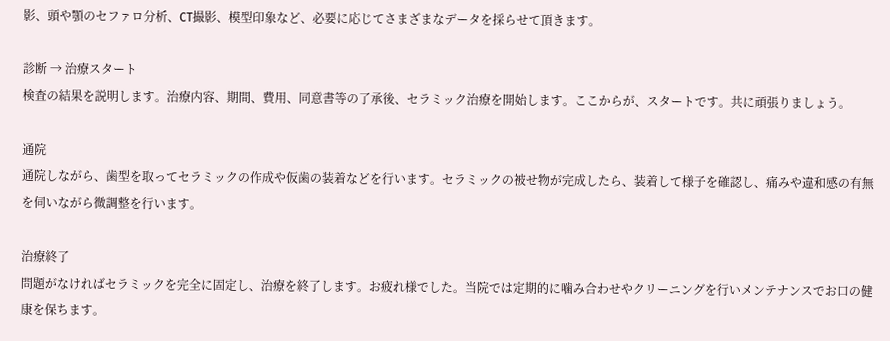影、頭や顎のセファロ分析、CT撮影、模型印象など、必要に応じてさまざまなデータを採らせて頂きます。

診断 → 治療スタート
検査の結果を説明します。治療内容、期間、費用、同意書等の了承後、セラミック治療を開始します。ここからが、スタートです。共に頑張りましょう。

通院
通院しながら、歯型を取ってセラミックの作成や仮歯の装着などを行います。セラミックの被せ物が完成したら、装着して様子を確認し、痛みや違和感の有無を伺いながら微調整を行います。

治療終了
問題がなければセラミックを完全に固定し、治療を終了します。お疲れ様でした。当院では定期的に噛み合わせやクリーニングを行いメンテナンスでお口の健康を保ちます。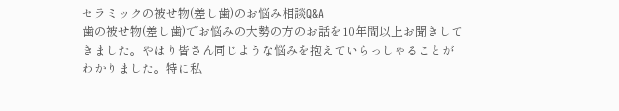セラミックの被せ物(差し歯)のお悩み相談Q&A
歯の被せ物(差し歯)でお悩みの大勢の方のお話を10年間以上お聞きしてきました。やはり皆さん同じような悩みを抱えていらっしゃることがわかりました。特に私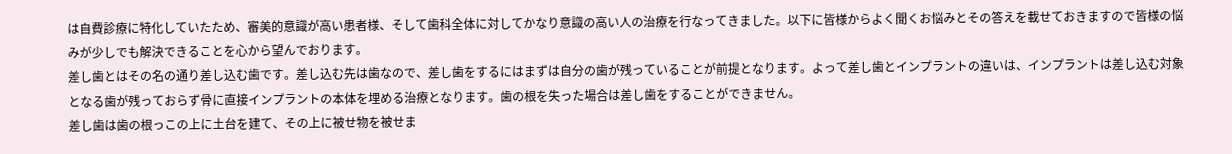は自費診療に特化していたため、審美的意識が高い患者様、そして歯科全体に対してかなり意識の高い人の治療を行なってきました。以下に皆様からよく聞くお悩みとその答えを載せておきますので皆様の悩みが少しでも解決できることを心から望んでおります。
差し歯とはその名の通り差し込む歯です。差し込む先は歯なので、差し歯をするにはまずは自分の歯が残っていることが前提となります。よって差し歯とインプラントの違いは、インプラントは差し込む対象となる歯が残っておらず骨に直接インプラントの本体を埋める治療となります。歯の根を失った場合は差し歯をすることができません。
差し歯は歯の根っこの上に土台を建て、その上に被せ物を被せま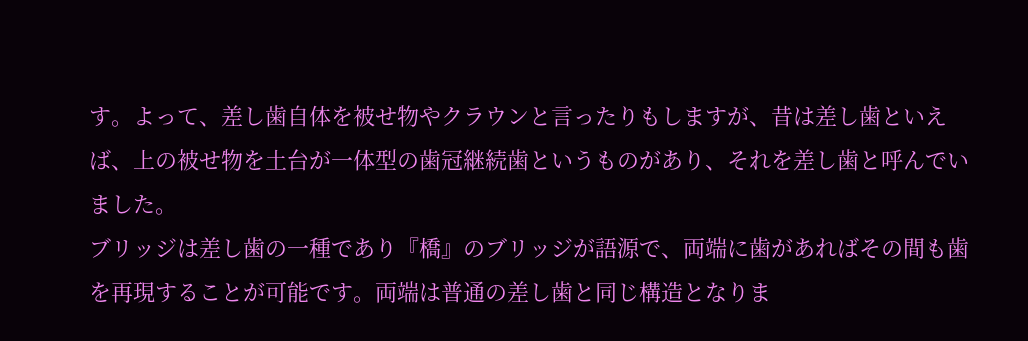す。よって、差し歯自体を被せ物やクラウンと言ったりもしますが、昔は差し歯といえば、上の被せ物を土台が一体型の歯冠継続歯というものがあり、それを差し歯と呼んでいました。
ブリッジは差し歯の一種であり『橋』のブリッジが語源で、両端に歯があればその間も歯を再現することが可能です。両端は普通の差し歯と同じ構造となりま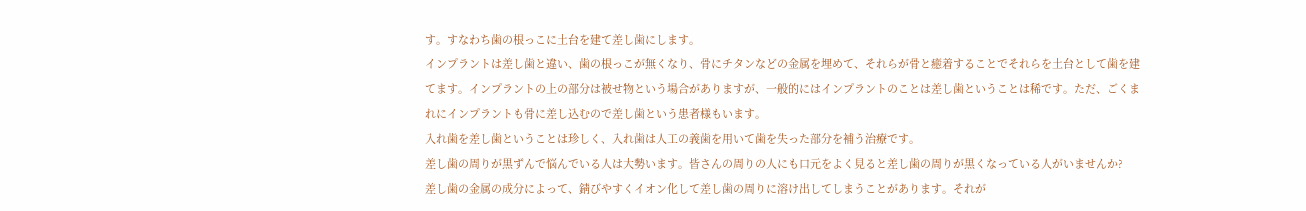す。すなわち歯の根っこに土台を建て差し歯にします。
インプラントは差し歯と違い、歯の根っこが無くなり、骨にチタンなどの金属を埋めて、それらが骨と癒着することでそれらを土台として歯を建てます。インプラントの上の部分は被せ物という場合がありますが、一般的にはインプラントのことは差し歯ということは稀です。ただ、ごくまれにインプラントも骨に差し込むので差し歯という患者様もいます。
入れ歯を差し歯ということは珍しく、入れ歯は人工の義歯を用いて歯を失った部分を補う治療です。
差し歯の周りが黒ずんで悩んでいる人は大勢います。皆さんの周りの人にも口元をよく見ると差し歯の周りが黒くなっている人がいませんか?
差し歯の金属の成分によって、錆びやすくイオン化して差し歯の周りに溶け出してしまうことがあります。それが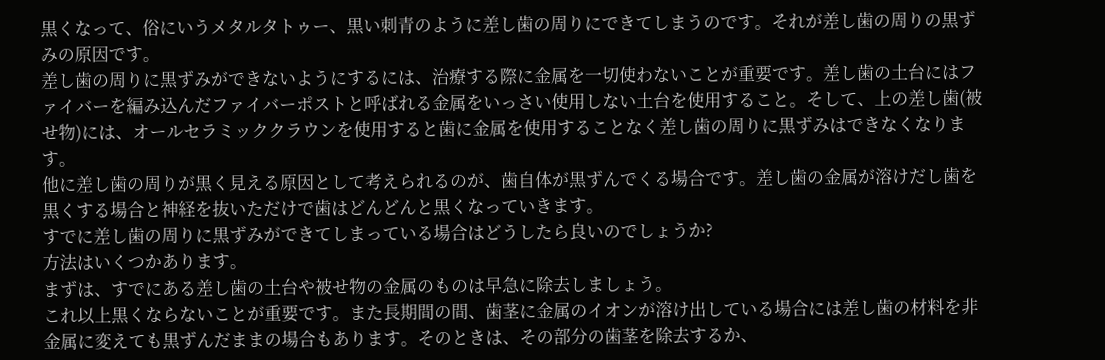黒くなって、俗にいうメタルタトゥー、黒い刺青のように差し歯の周りにできてしまうのです。それが差し歯の周りの黒ずみの原因です。
差し歯の周りに黒ずみができないようにするには、治療する際に金属を一切使わないことが重要です。差し歯の土台にはファイバーを編み込んだファイバーポストと呼ばれる金属をいっさい使用しない土台を使用すること。そして、上の差し歯(被せ物)には、オールセラミッククラウンを使用すると歯に金属を使用することなく差し歯の周りに黒ずみはできなくなります。
他に差し歯の周りが黒く見える原因として考えられるのが、歯自体が黒ずんでくる場合です。差し歯の金属が溶けだし歯を黒くする場合と神経を抜いただけで歯はどんどんと黒くなっていきます。
すでに差し歯の周りに黒ずみができてしまっている場合はどうしたら良いのでしょうか?
方法はいくつかあります。
まずは、すでにある差し歯の土台や被せ物の金属のものは早急に除去しましょう。
これ以上黒くならないことが重要です。また長期間の間、歯茎に金属のイオンが溶け出している場合には差し歯の材料を非金属に変えても黒ずんだままの場合もあります。そのときは、その部分の歯茎を除去するか、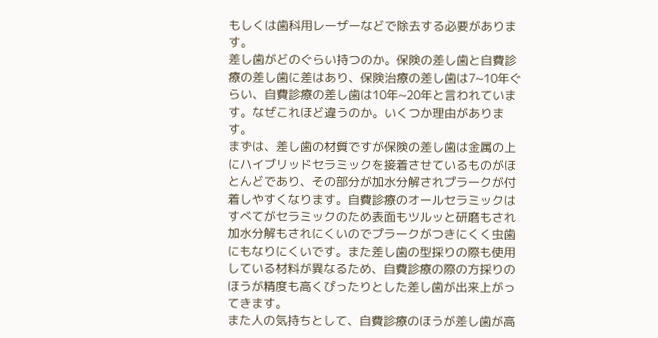もしくは歯科用レーザーなどで除去する必要があります。
差し歯がどのぐらい持つのか。保険の差し歯と自費診療の差し歯に差はあり、保険治療の差し歯は7~10年ぐらい、自費診療の差し歯は10年~20年と言われています。なぜこれほど違うのか。いくつか理由があります。
まずは、差し歯の材質ですが保険の差し歯は金属の上にハイブリッドセラミックを接着させているものがほとんどであり、その部分が加水分解されプラークが付着しやすくなります。自費診療のオールセラミックはすべてがセラミックのため表面もツルッと研磨もされ加水分解もされにくいのでプラークがつきにくく虫歯にもなりにくいです。また差し歯の型採りの際も使用している材料が異なるため、自費診療の際の方採りのほうが精度も高くぴったりとした差し歯が出来上がってきます。
また人の気持ちとして、自費診療のほうが差し歯が高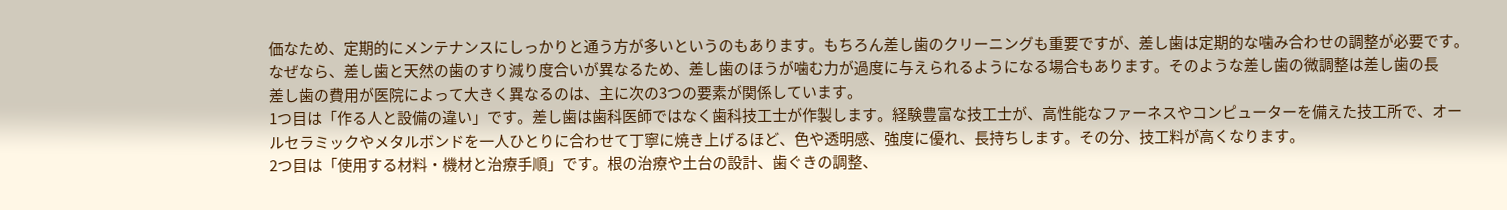価なため、定期的にメンテナンスにしっかりと通う方が多いというのもあります。もちろん差し歯のクリーニングも重要ですが、差し歯は定期的な噛み合わせの調整が必要です。なぜなら、差し歯と天然の歯のすり減り度合いが異なるため、差し歯のほうが噛む力が過度に与えられるようになる場合もあります。そのような差し歯の微調整は差し歯の長
差し歯の費用が医院によって大きく異なるのは、主に次の3つの要素が関係しています。
1つ目は「作る人と設備の違い」です。差し歯は歯科医師ではなく歯科技工士が作製します。経験豊富な技工士が、高性能なファーネスやコンピューターを備えた技工所で、オールセラミックやメタルボンドを一人ひとりに合わせて丁寧に焼き上げるほど、色や透明感、強度に優れ、長持ちします。その分、技工料が高くなります。
2つ目は「使用する材料・機材と治療手順」です。根の治療や土台の設計、歯ぐきの調整、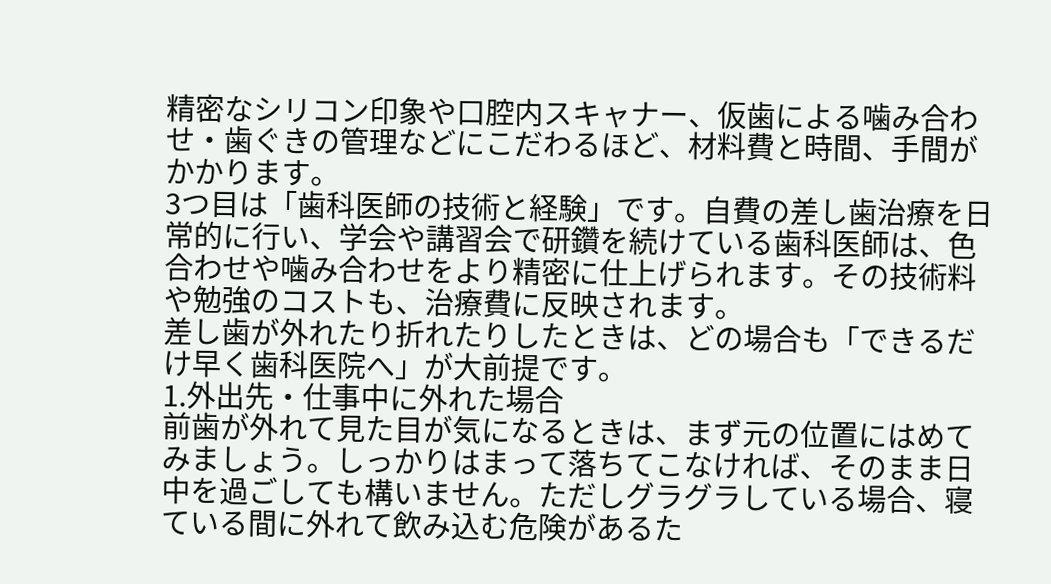精密なシリコン印象や口腔内スキャナー、仮歯による噛み合わせ・歯ぐきの管理などにこだわるほど、材料費と時間、手間がかかります。
3つ目は「歯科医師の技術と経験」です。自費の差し歯治療を日常的に行い、学会や講習会で研鑽を続けている歯科医師は、色合わせや噛み合わせをより精密に仕上げられます。その技術料や勉強のコストも、治療費に反映されます。
差し歯が外れたり折れたりしたときは、どの場合も「できるだけ早く歯科医院へ」が大前提です。
1.外出先・仕事中に外れた場合
前歯が外れて見た目が気になるときは、まず元の位置にはめてみましょう。しっかりはまって落ちてこなければ、そのまま日中を過ごしても構いません。ただしグラグラしている場合、寝ている間に外れて飲み込む危険があるた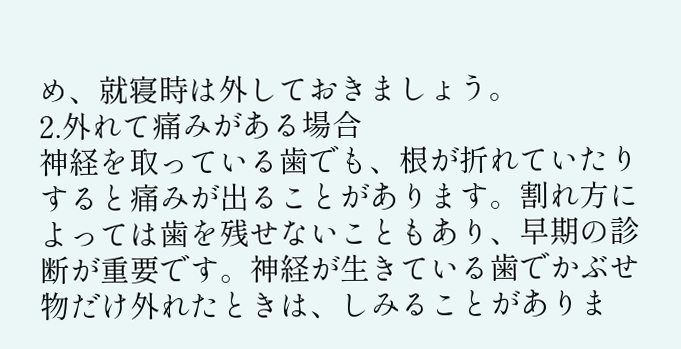め、就寝時は外しておきましょう。
2.外れて痛みがある場合
神経を取っている歯でも、根が折れていたりすると痛みが出ることがあります。割れ方によっては歯を残せないこともあり、早期の診断が重要です。神経が生きている歯でかぶせ物だけ外れたときは、しみることがありま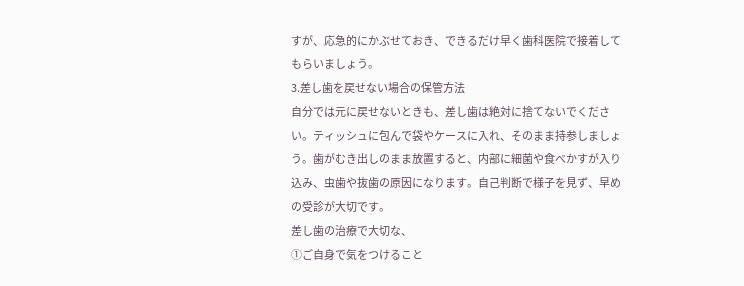すが、応急的にかぶせておき、できるだけ早く歯科医院で接着してもらいましょう。
3.差し歯を戻せない場合の保管方法
自分では元に戻せないときも、差し歯は絶対に捨てないでください。ティッシュに包んで袋やケースに入れ、そのまま持参しましょう。歯がむき出しのまま放置すると、内部に細菌や食べかすが入り込み、虫歯や抜歯の原因になります。自己判断で様子を見ず、早めの受診が大切です。
差し歯の治療で大切な、
①ご自身で気をつけること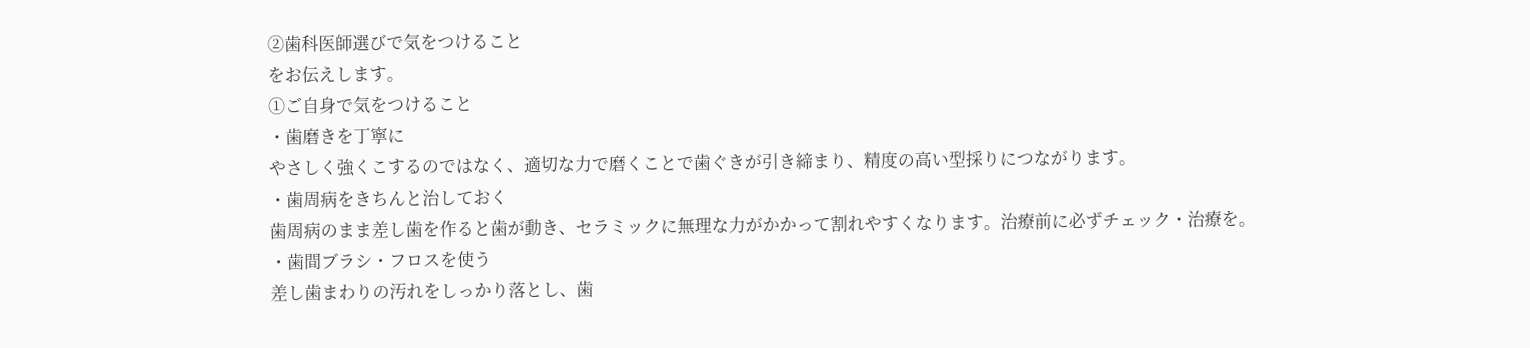②歯科医師選びで気をつけること
をお伝えします。
①ご自身で気をつけること
・歯磨きを丁寧に
やさしく強くこするのではなく、適切な力で磨くことで歯ぐきが引き締まり、精度の高い型採りにつながります。
・歯周病をきちんと治しておく
歯周病のまま差し歯を作ると歯が動き、セラミックに無理な力がかかって割れやすくなります。治療前に必ずチェック・治療を。
・歯間ブラシ・フロスを使う
差し歯まわりの汚れをしっかり落とし、歯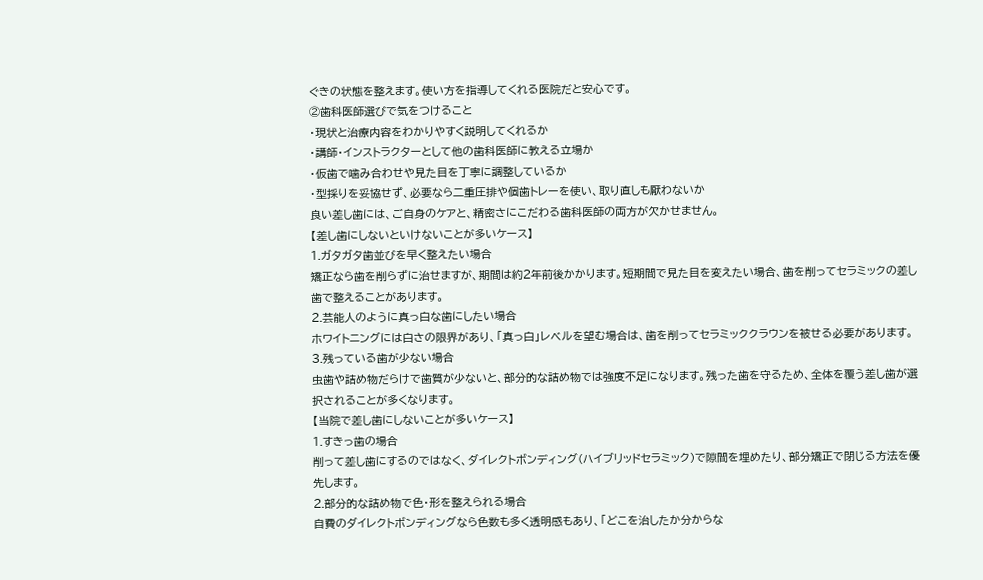ぐきの状態を整えます。使い方を指導してくれる医院だと安心です。
②歯科医師選びで気をつけること
・現状と治療内容をわかりやすく説明してくれるか
・講師・インストラクターとして他の歯科医師に教える立場か
・仮歯で噛み合わせや見た目を丁寧に調整しているか
・型採りを妥協せず、必要なら二重圧排や個歯トレーを使い、取り直しも厭わないか
良い差し歯には、ご自身のケアと、精密さにこだわる歯科医師の両方が欠かせません。
【差し歯にしないといけないことが多いケース】
1.ガタガタ歯並びを早く整えたい場合
矯正なら歯を削らずに治せますが、期間は約2年前後かかります。短期間で見た目を変えたい場合、歯を削ってセラミックの差し歯で整えることがあります。
2.芸能人のように真っ白な歯にしたい場合
ホワイトニングには白さの限界があり、「真っ白」レベルを望む場合は、歯を削ってセラミッククラウンを被せる必要があります。
3.残っている歯が少ない場合
虫歯や詰め物だらけで歯質が少ないと、部分的な詰め物では強度不足になります。残った歯を守るため、全体を覆う差し歯が選択されることが多くなります。
【当院で差し歯にしないことが多いケース】
1.すきっ歯の場合
削って差し歯にするのではなく、ダイレクトボンディング(ハイブリッドセラミック)で隙間を埋めたり、部分矯正で閉じる方法を優先します。
2.部分的な詰め物で色・形を整えられる場合
自費のダイレクトボンディングなら色数も多く透明感もあり、「どこを治したか分からな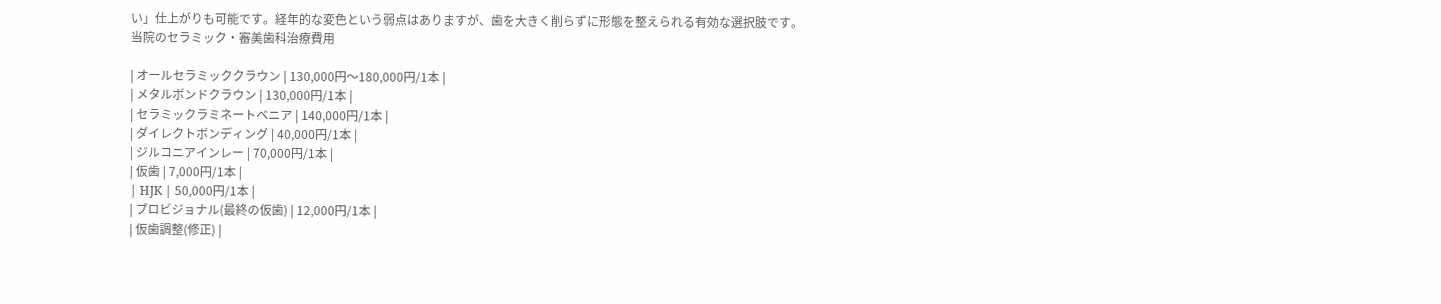い」仕上がりも可能です。経年的な変色という弱点はありますが、歯を大きく削らずに形態を整えられる有効な選択肢です。
当院のセラミック・審美歯科治療費用

| オールセラミッククラウン | 130,000円〜180,000円/1本 |
| メタルボンドクラウン | 130,000円/1本 |
| セラミックラミネートベニア | 140,000円/1本 |
| ダイレクトボンディング | 40,000円/1本 |
| ジルコニアインレー | 70,000円/1本 |
| 仮歯 | 7,000円/1本 |
| HJK | 50,000円/1本 |
| プロビジョナル(最終の仮歯) | 12,000円/1本 |
| 仮歯調整(修正) |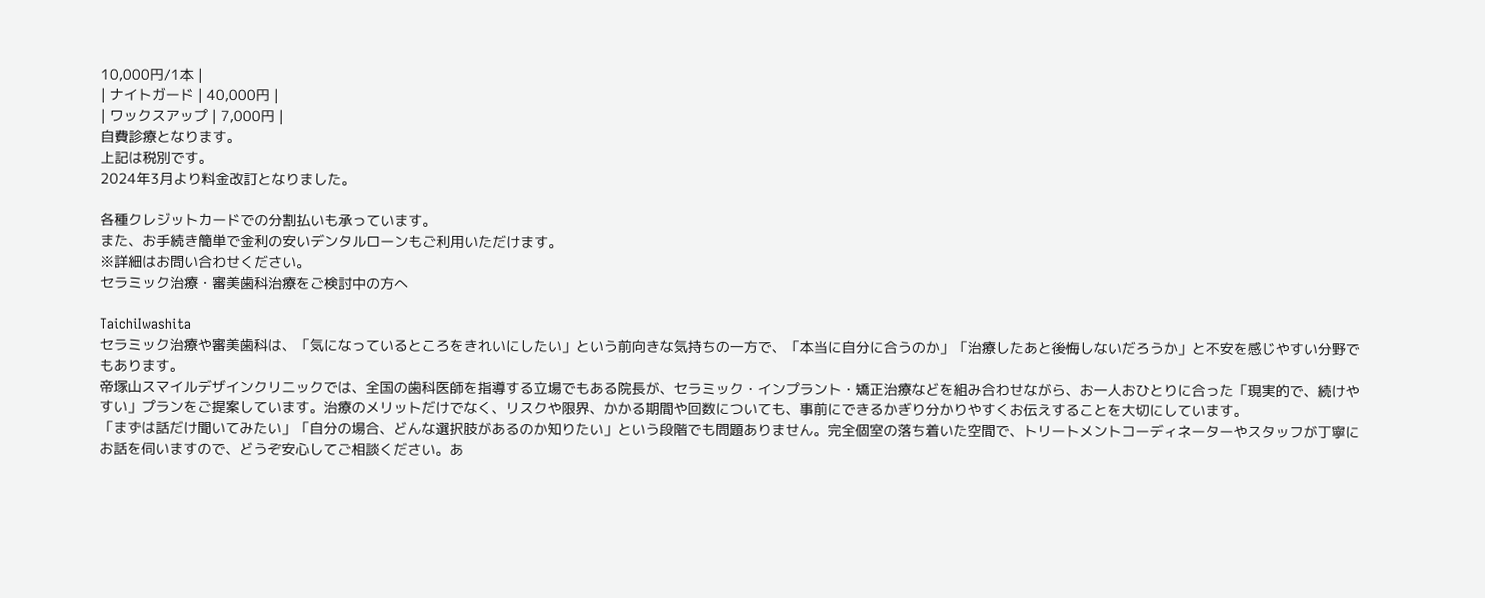10,000円/1本 |
| ナイトガード | 40,000円 |
| ワックスアップ | 7,000円 |
自費診療となります。
上記は税別です。
2024年3月より料金改訂となりました。

各種クレジットカードでの分割払いも承っています。
また、お手続き簡単で金利の安いデンタルローンもご利用いただけます。
※詳細はお問い合わせください。
セラミック治療・審美歯科治療をご検討中の方へ

TaichiIwashita
セラミック治療や審美歯科は、「気になっているところをきれいにしたい」という前向きな気持ちの一方で、「本当に自分に合うのか」「治療したあと後悔しないだろうか」と不安を感じやすい分野でもあります。
帝塚山スマイルデザインクリニックでは、全国の歯科医師を指導する立場でもある院長が、セラミック・インプラント・矯正治療などを組み合わせながら、お一人おひとりに合った「現実的で、続けやすい」プランをご提案しています。治療のメリットだけでなく、リスクや限界、かかる期間や回数についても、事前にできるかぎり分かりやすくお伝えすることを大切にしています。
「まずは話だけ聞いてみたい」「自分の場合、どんな選択肢があるのか知りたい」という段階でも問題ありません。完全個室の落ち着いた空間で、トリートメントコーディネーターやスタッフが丁寧にお話を伺いますので、どうぞ安心してご相談ください。あ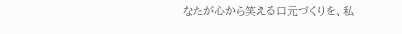なたが心から笑える口元づくりを、私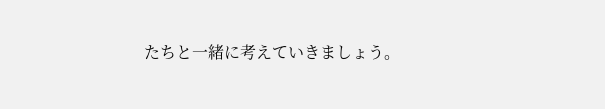たちと一緒に考えていきましょう。